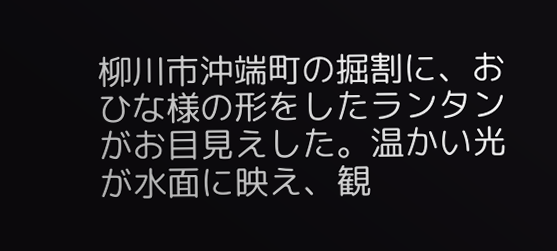柳川市沖端町の掘割に、おひな様の形をしたランタンがお目見えした。温かい光が水面に映え、観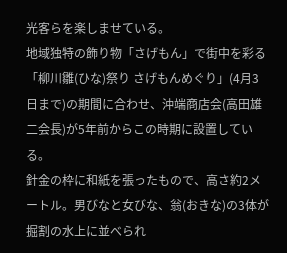光客らを楽しませている。
地域独特の飾り物「さげもん」で街中を彩る「柳川雛(ひな)祭り さげもんめぐり」(4月3日まで)の期間に合わせ、沖端商店会(高田雄二会長)が5年前からこの時期に設置している。
針金の枠に和紙を張ったもので、高さ約2メートル。男びなと女びな、翁(おきな)の3体が掘割の水上に並べられ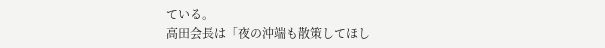ている。
高田会長は「夜の沖端も散策してほし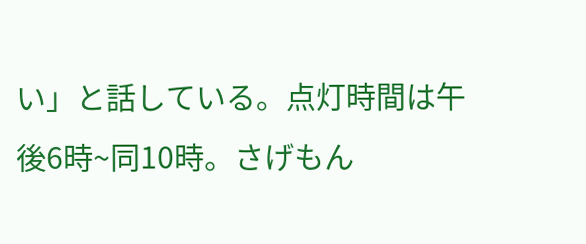い」と話している。点灯時間は午後6時~同10時。さげもん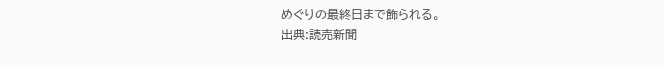めぐりの最終日まで飾られる。
出典:読売新聞